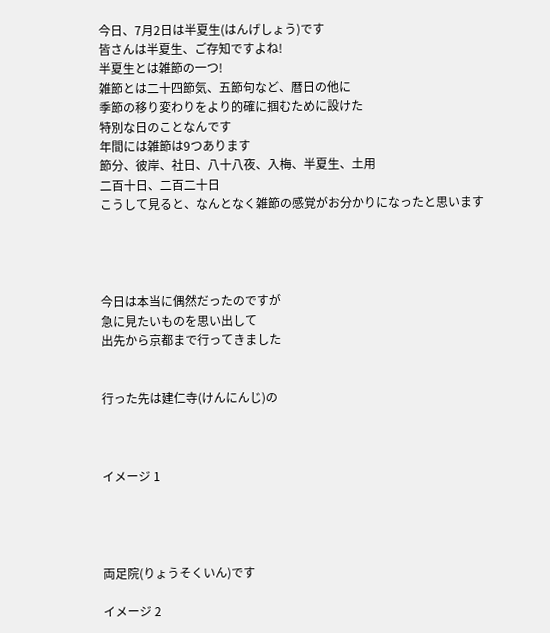今日、7月2日は半夏生(はんげしょう)です
皆さんは半夏生、ご存知ですよね!
半夏生とは雑節の一つ!
雑節とは二十四節気、五節句など、暦日の他に
季節の移り変わりをより的確に掴むために設けた
特別な日のことなんです
年間には雑節は9つあります
節分、彼岸、社日、八十八夜、入梅、半夏生、土用
二百十日、二百二十日
こうして見ると、なんとなく雑節の感覚がお分かりになったと思います




今日は本当に偶然だったのですが
急に見たいものを思い出して
出先から京都まで行ってきました


行った先は建仁寺(けんにんじ)の



イメージ 1




両足院(りょうそくいん)です

イメージ 2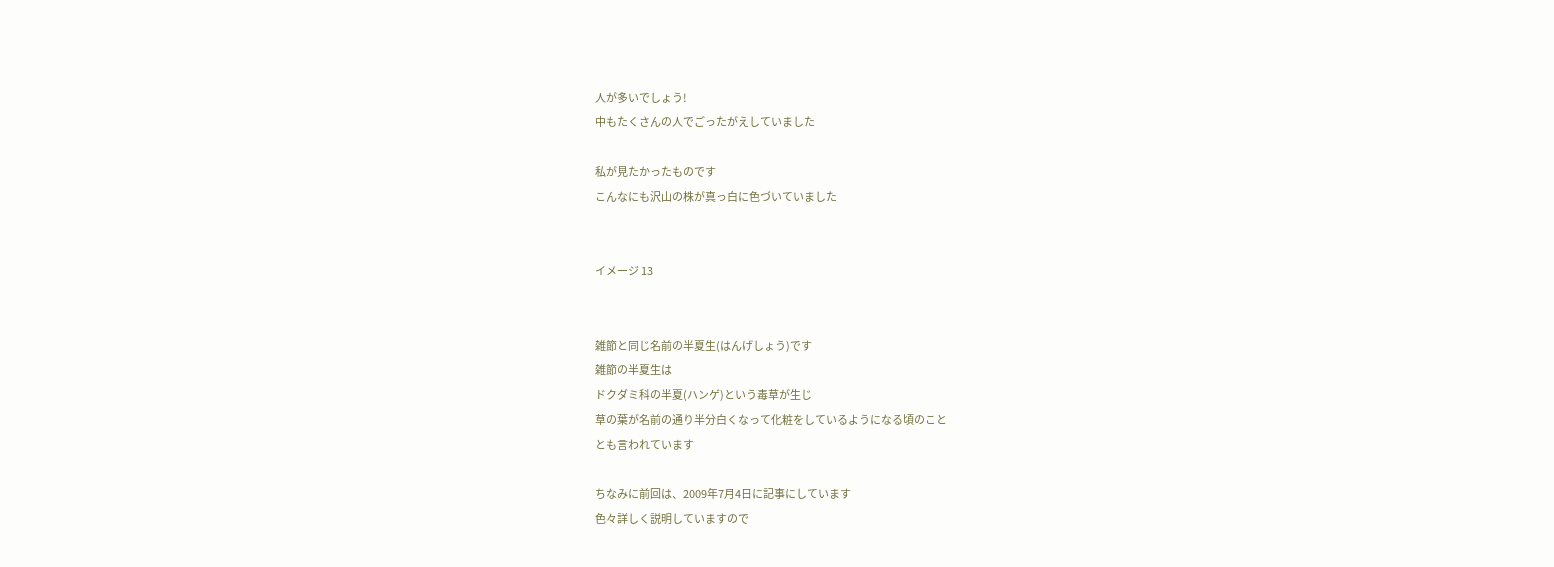人が多いでしょう!
中もたくさんの人でごったがえしていました

私が見たかったものです
こんなにも沢山の株が真っ白に色づいていました


イメージ 13


雑節と同じ名前の半夏生(はんげしょう)です
雑節の半夏生は
ドクダミ科の半夏(ハンゲ)という毒草が生じ
草の葉が名前の通り半分白くなって化粧をしているようになる頃のこと
とも言われています

ちなみに前回は、2009年7月4日に記事にしています
色々詳しく説明していますので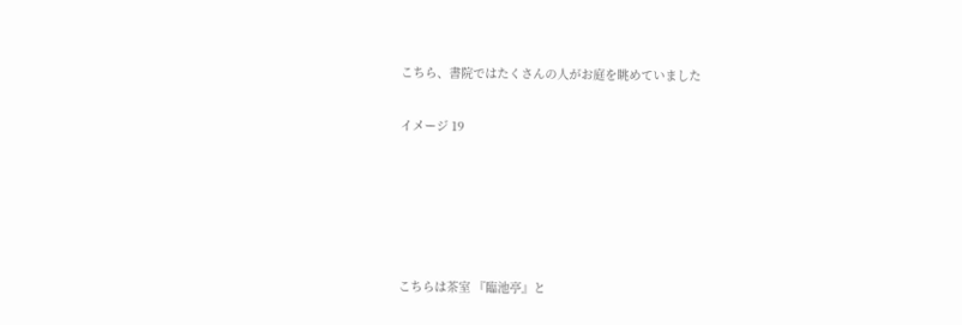こちら、書院ではたくさんの人がお庭を眺めていました

イメージ 19





こちらは茶室 『臨池亭』と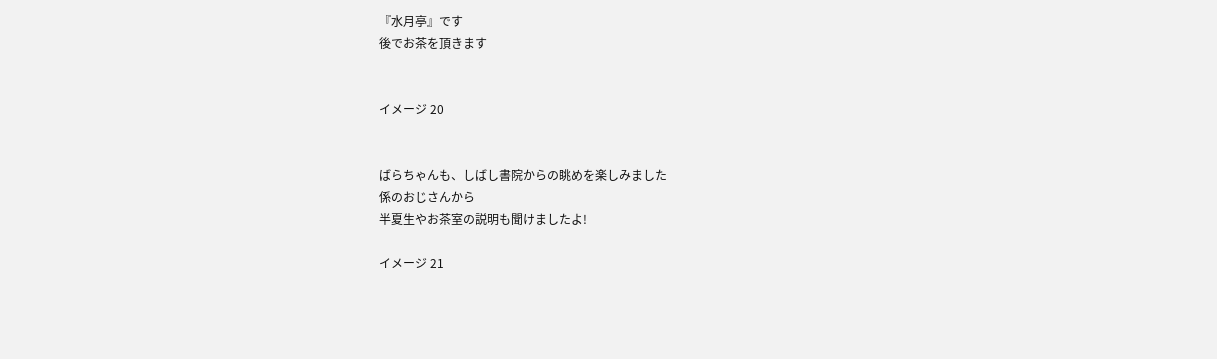『水月亭』です
後でお茶を頂きます


イメージ 20


ばらちゃんも、しばし書院からの眺めを楽しみました
係のおじさんから
半夏生やお茶室の説明も聞けましたよ!

イメージ 21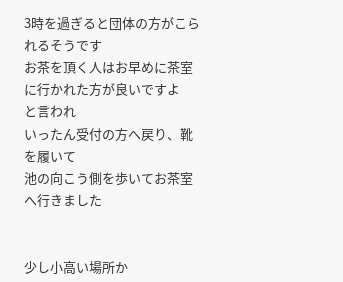3時を過ぎると団体の方がこられるそうです
お茶を頂く人はお早めに茶室に行かれた方が良いですよ
と言われ
いったん受付の方へ戻り、靴を履いて
池の向こう側を歩いてお茶室へ行きました


少し小高い場所か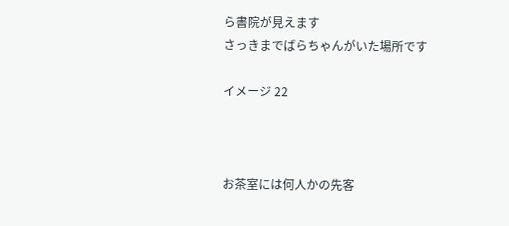ら書院が見えます
さっきまでばらちゃんがいた場所です

イメージ 22



お茶室には何人かの先客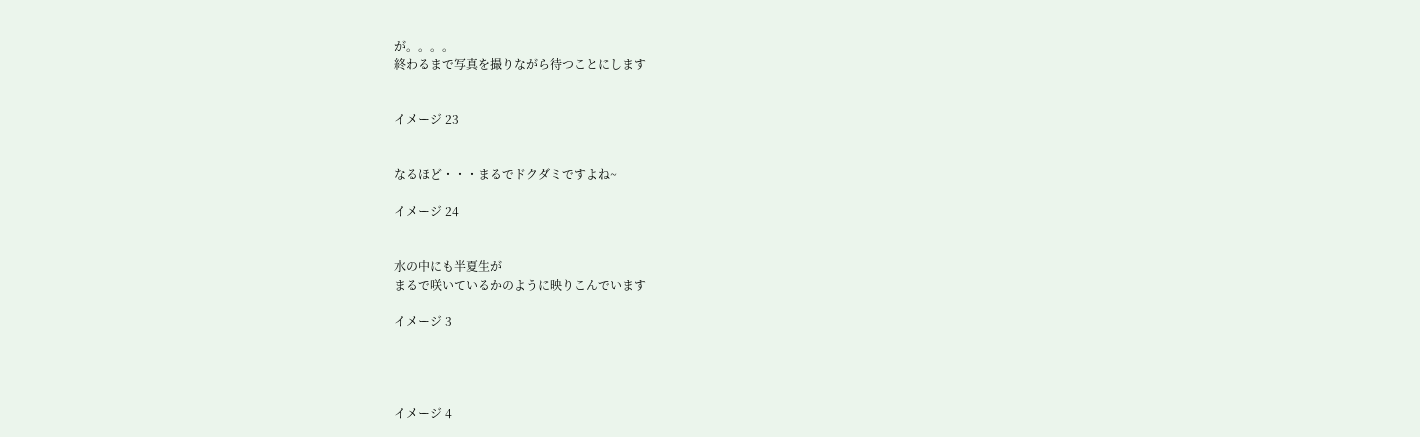が。。。。
終わるまで写真を撮りながら待つことにします


イメージ 23


なるほど・・・まるでドクダミですよね~

イメージ 24


水の中にも半夏生が
まるで咲いているかのように映りこんでいます

イメージ 3




イメージ 4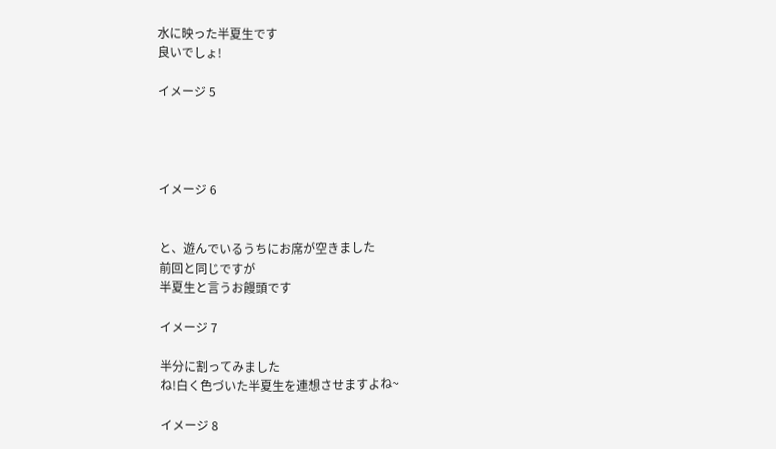水に映った半夏生です
良いでしょ!

イメージ 5




イメージ 6


と、遊んでいるうちにお席が空きました
前回と同じですが
半夏生と言うお饅頭です

イメージ 7

半分に割ってみました
ね!白く色づいた半夏生を連想させますよね~

イメージ 8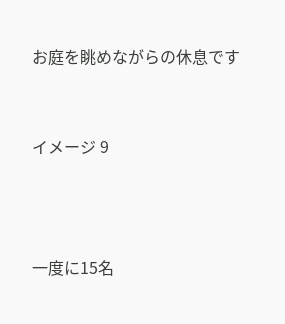お庭を眺めながらの休息です


イメージ 9



一度に15名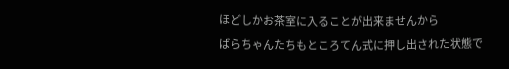ほどしかお茶室に入ることが出来ませんから
ばらちゃんたちもところてん式に押し出された状態で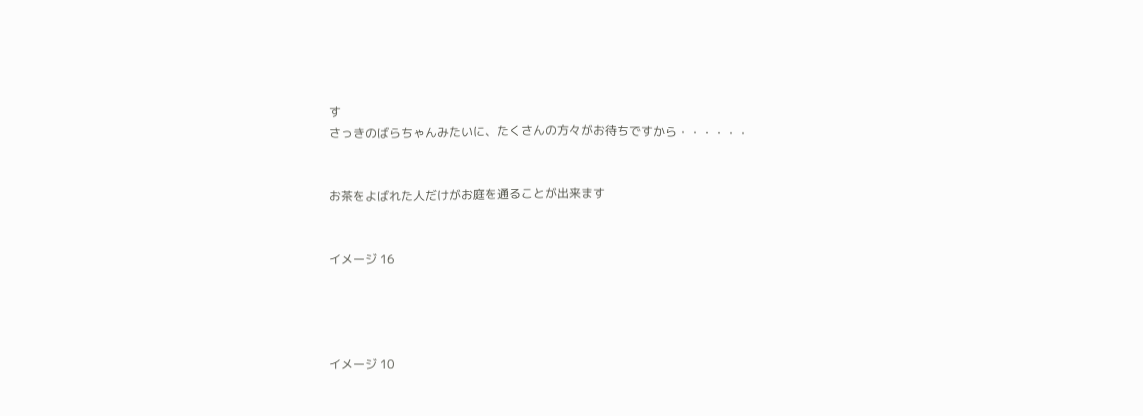す
さっきのばらちゃんみたいに、たくさんの方々がお待ちですから・・・・・・


お茶をよばれた人だけがお庭を通ることが出来ます


イメージ 16




イメージ 10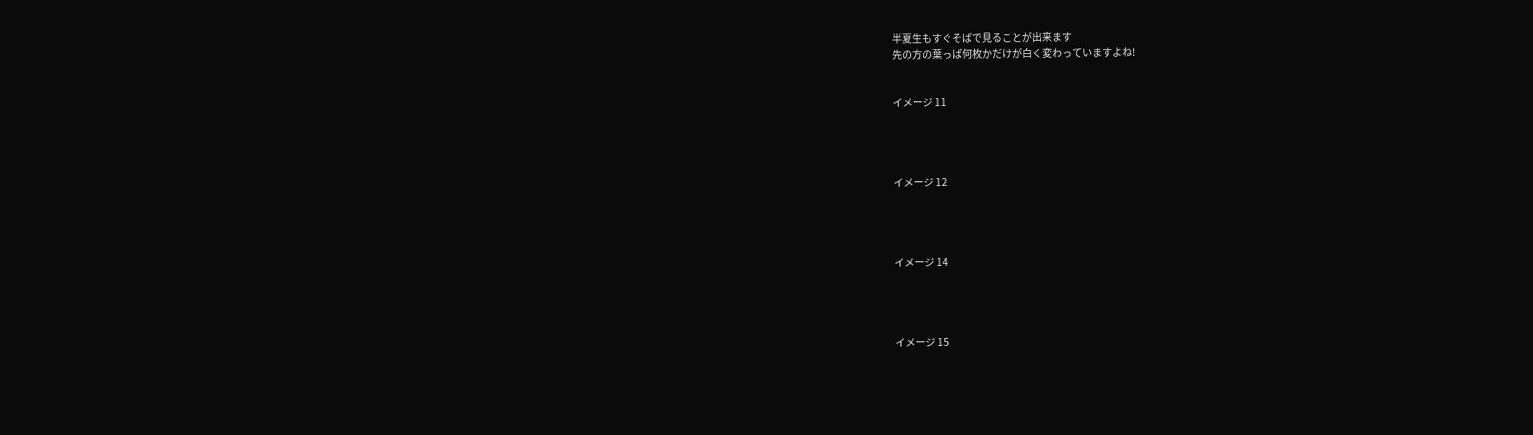半夏生もすぐそばで見ることが出来ます
先の方の葉っぱ何枚かだけが白く変わっていますよね!


イメージ 11




イメージ 12




イメージ 14




イメージ 15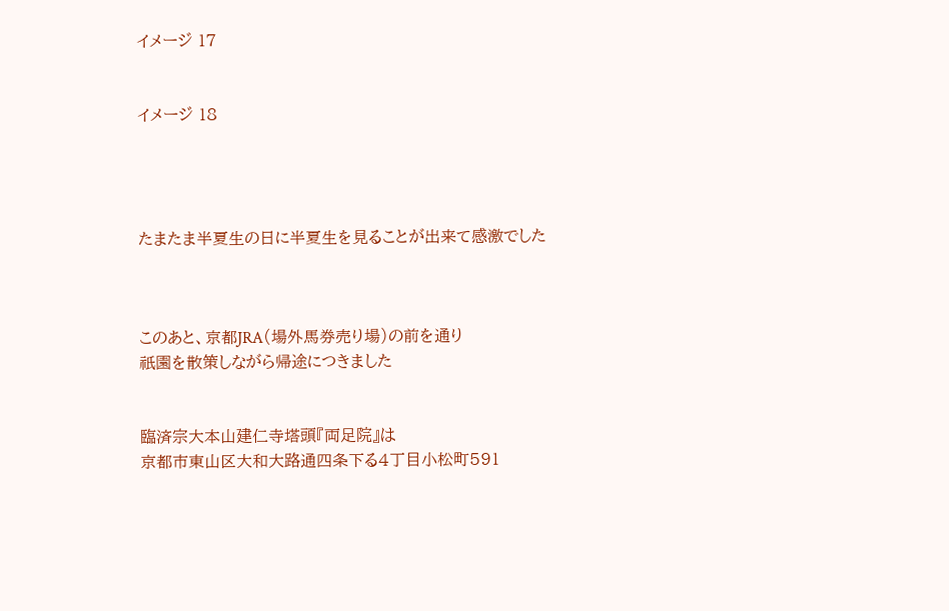イメージ 17


イメージ 18




たまたま半夏生の日に半夏生を見ることが出来て感激でした



このあと、京都JRA(場外馬券売り場)の前を通り
祇園を散策しながら帰途につきました


臨済宗大本山建仁寺塔頭『両足院』は
京都市東山区大和大路通四条下る4丁目小松町591